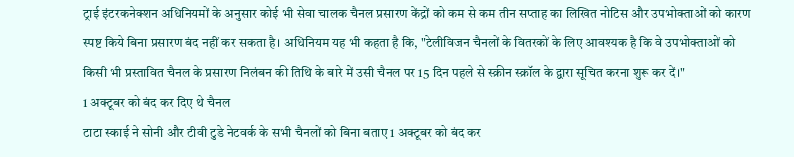ट्राई इंटरकनेक्शन अधिनियमों के अनुसार कोई भी सेवा चालक चैनल प्रसारण केंद्रों को कम से कम तीन सप्ताह का लिखित नोटिस और उपभोक्ताओं को कारण स्पष्ट किये बिना प्रसारण बंद नहीं कर सकता है। अधिनियम यह भी कहता है कि, "टेलीविजन चैनलों के वितरकों के लिए आवश्यक है कि वे उपभोक्ताओं को किसी भी प्रस्तावित चैनल के प्रसारण निलंबन की तिथि के बारे में उसी चैनल पर 15 दिन पहले से स्क्रीन स्क्रॉल के द्वारा सूचित करना शुरू कर दें।"
1 अक्टूबर को बंद कर दिए थे चैनल
टाटा स्काई ने सोनी और टीवी टुडे नेटवर्क के सभी चैनलों को बिना बताए 1 अक्टूबर को बंद कर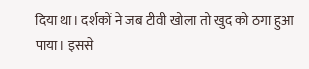दिया था। दर्शकों ने जब टीवी खोला तो खुद को ठगा हुआ पाया। इससे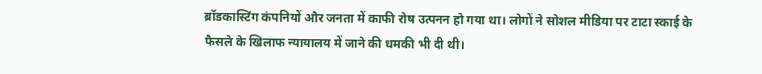ब्रॉडकास्टिंग कंपनियों और जनता में काफी रोष उत्पनन हो गया था। लोगों ने सोशल मीडिया पर टाटा स्काई के फैसले के खिलाफ न्यायालय में जाने की धमकी भी दी थी।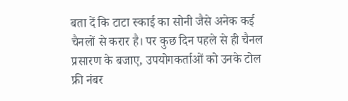बता दें कि टाटा स्काई का सोनी जैसे अनेक कई चैनलों से करार है। पर कुछ दिन पहले से ही चैनल प्रसारण के बजाए, उपयोगकर्ताओं को उनके टोल फ्री नंबर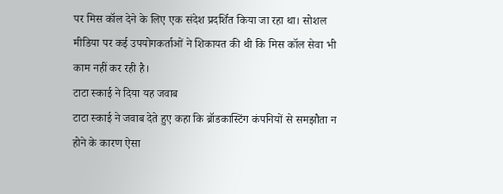पर मिस कॉल देने के लिए एक संदेश प्रदर्शित किया जा रहा था। सोशल मीडिया पर कई उपयोगकर्ताओं ने शिकायत की थी कि मिस कॉल सेवा भी काम नहीं कर रही है।
टाटा स्काई ने दिया यह जवाब
टाटा स्काई ने जवाब देते हुए कहा कि ब्रॉडकास्टिंग कंपनियों से समझौता न होने के कारण ऐसा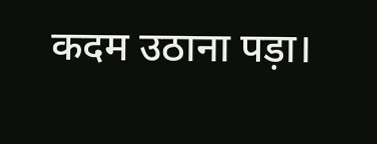कदम उठाना पड़ा।